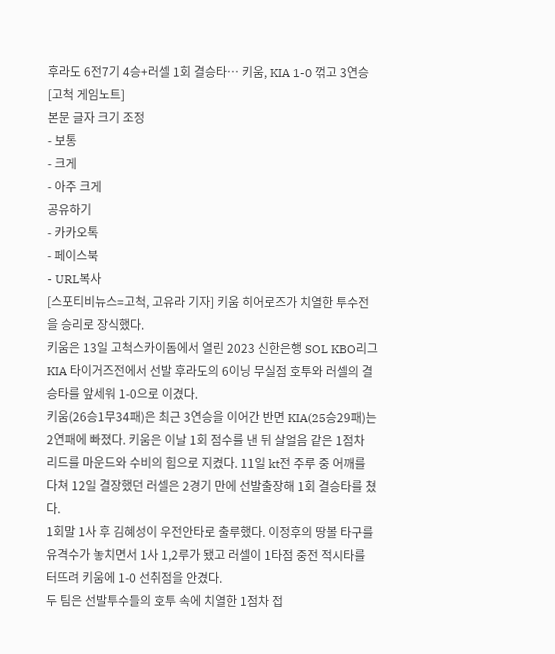후라도 6전7기 4승+러셀 1회 결승타… 키움, KIA 1-0 꺾고 3연승 [고척 게임노트]
본문 글자 크기 조정
- 보통
- 크게
- 아주 크게
공유하기
- 카카오톡
- 페이스북
- URL복사
[스포티비뉴스=고척, 고유라 기자] 키움 히어로즈가 치열한 투수전을 승리로 장식했다.
키움은 13일 고척스카이돔에서 열린 2023 신한은행 SOL KBO리그 KIA 타이거즈전에서 선발 후라도의 6이닝 무실점 호투와 러셀의 결승타를 앞세워 1-0으로 이겼다.
키움(26승1무34패)은 최근 3연승을 이어간 반면 KIA(25승29패)는 2연패에 빠졌다. 키움은 이날 1회 점수를 낸 뒤 살얼음 같은 1점차 리드를 마운드와 수비의 힘으로 지켰다. 11일 kt전 주루 중 어깨를 다쳐 12일 결장했던 러셀은 2경기 만에 선발출장해 1회 결승타를 쳤다.
1회말 1사 후 김혜성이 우전안타로 출루했다. 이정후의 땅볼 타구를 유격수가 놓치면서 1사 1,2루가 됐고 러셀이 1타점 중전 적시타를 터뜨려 키움에 1-0 선취점을 안겼다.
두 팀은 선발투수들의 호투 속에 치열한 1점차 접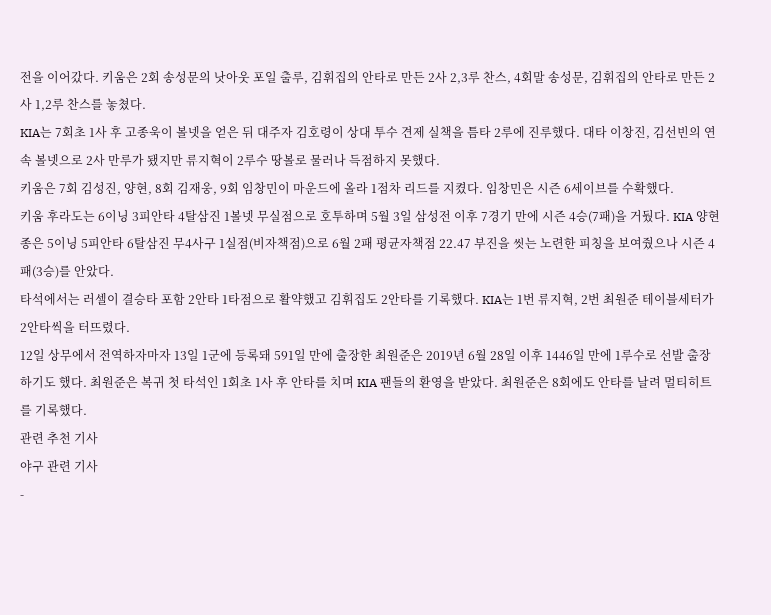전을 이어갔다. 키움은 2회 송성문의 낫아웃 포일 출루, 김휘집의 안타로 만든 2사 2,3루 찬스, 4회말 송성문, 김휘집의 안타로 만든 2사 1,2루 찬스를 놓쳤다.
KIA는 7회초 1사 후 고종욱이 볼넷을 얻은 뒤 대주자 김호령이 상대 투수 견제 실책을 틈타 2루에 진루했다. 대타 이창진, 김선빈의 연속 볼넷으로 2사 만루가 됐지만 류지혁이 2루수 땅볼로 물러나 득점하지 못했다.
키움은 7회 김성진, 양현, 8회 김재웅, 9회 임창민이 마운드에 올라 1점차 리드를 지켰다. 임창민은 시즌 6세이브를 수확했다.
키움 후라도는 6이닝 3피안타 4탈삼진 1볼넷 무실점으로 호투하며 5월 3일 삼성전 이후 7경기 만에 시즌 4승(7패)을 거뒀다. KIA 양현종은 5이닝 5피안타 6탈삼진 무4사구 1실점(비자책점)으로 6월 2패 평균자책점 22.47 부진을 씻는 노련한 피칭을 보여줬으나 시즌 4패(3승)를 안았다.
타석에서는 러셀이 결승타 포함 2안타 1타점으로 활약했고 김휘집도 2안타를 기록했다. KIA는 1번 류지혁, 2번 최원준 테이블세터가 2안타씩을 터뜨렸다.
12일 상무에서 전역하자마자 13일 1군에 등록돼 591일 만에 출장한 최원준은 2019년 6월 28일 이후 1446일 만에 1루수로 선발 출장하기도 했다. 최원준은 복귀 첫 타석인 1회초 1사 후 안타를 치며 KIA 팬들의 환영을 받았다. 최원준은 8회에도 안타를 날려 멀티히트를 기록했다.
관련 추천 기사
야구 관련 기사
-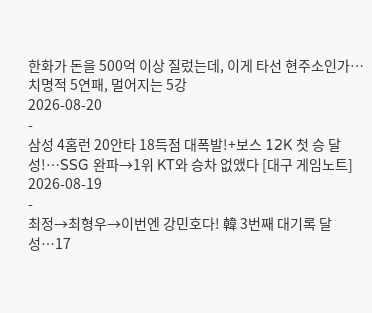한화가 돈을 500억 이상 질렀는데, 이게 타선 현주소인가… 치명적 5연패, 멀어지는 5강
2026-08-20
-
삼성 4홈런 20안타 18득점 대폭발!+보스 12K 첫 승 달성!…SSG 완파→1위 KT와 승차 없앴다 [대구 게임노트]
2026-08-19
-
최정→최형우→이번엔 강민호다! 韓 3번째 대기록 달성…17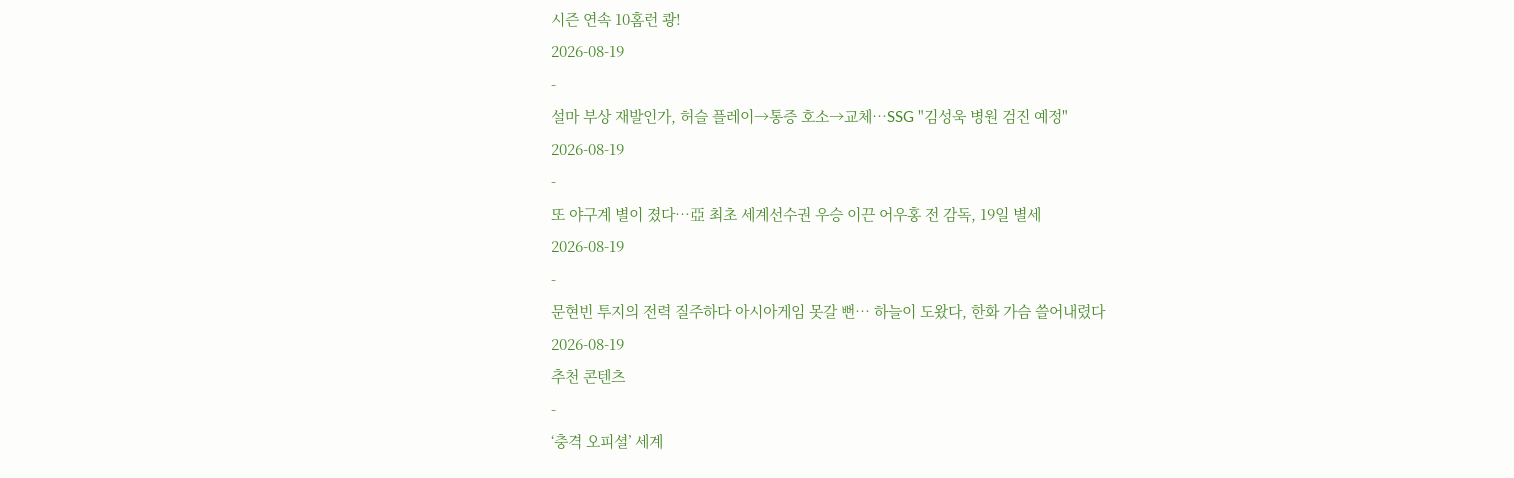시즌 연속 10홈런 쾅!
2026-08-19
-
설마 부상 재발인가, 허슬 플레이→통증 호소→교체…SSG "김성욱 병원 검진 예정"
2026-08-19
-
또 야구계 별이 졌다…亞 최초 세계선수권 우승 이끈 어우홍 전 감독, 19일 별세
2026-08-19
-
문현빈 투지의 전력 질주하다 아시아게임 못갈 뻔… 하늘이 도왔다, 한화 가슴 쓸어내렸다
2026-08-19
추천 콘텐츠
-
‘충격 오피셜’ 세계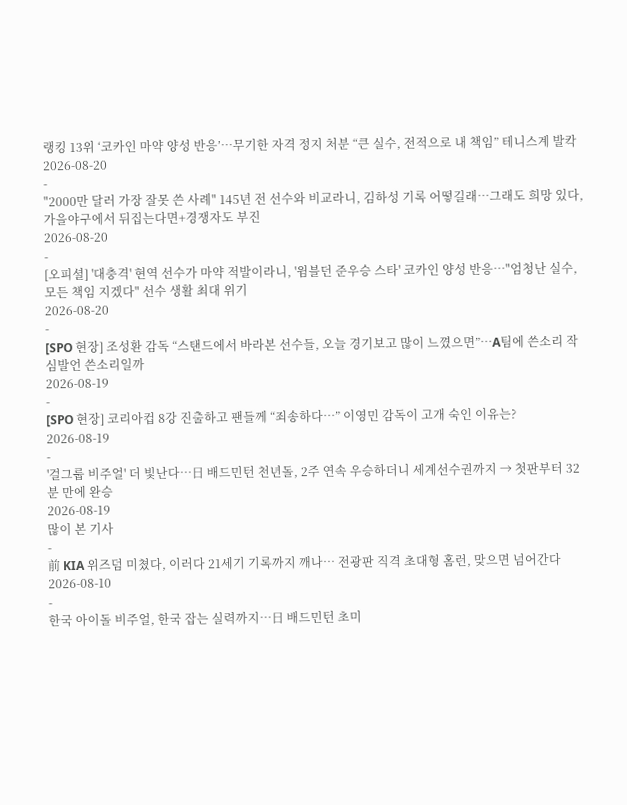랭킹 13위 ‘코카인 마약 양성 반응’…무기한 자격 정지 처분 “큰 실수, 전적으로 내 책임” 테니스계 발칵
2026-08-20
-
"2000만 달러 가장 잘못 쓴 사례" 145년 전 선수와 비교라니, 김하성 기록 어떻길래…그래도 희망 있다, 가을야구에서 뒤집는다면+경쟁자도 부진
2026-08-20
-
[오피셜] '대충격' 현역 선수가 마약 적발이라니, '윔블던 준우승 스타' 코카인 양성 반응…"엄청난 실수, 모든 책임 지겠다" 선수 생활 최대 위기
2026-08-20
-
[SPO 현장] 조성환 감독 “스탠드에서 바라본 선수들, 오늘 경기보고 많이 느꼈으면”…A팀에 쓴소리 작심발언 쓴소리일까
2026-08-19
-
[SPO 현장] 코리아컵 8강 진출하고 팬들께 “죄송하다…” 이영민 감독이 고개 숙인 이유는?
2026-08-19
-
'걸그룹 비주얼' 더 빛난다…日 배드민턴 천년돌, 2주 연속 우승하더니 세계선수권까지 → 첫판부터 32분 만에 완승
2026-08-19
많이 본 기사
-
前 KIA 위즈덤 미쳤다, 이러다 21세기 기록까지 깨나… 전광판 직격 초대형 홈런, 맞으면 넘어간다
2026-08-10
-
한국 아이돌 비주얼, 한국 잡는 실력까지…日 배드민턴 초미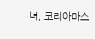녀, 코리아마스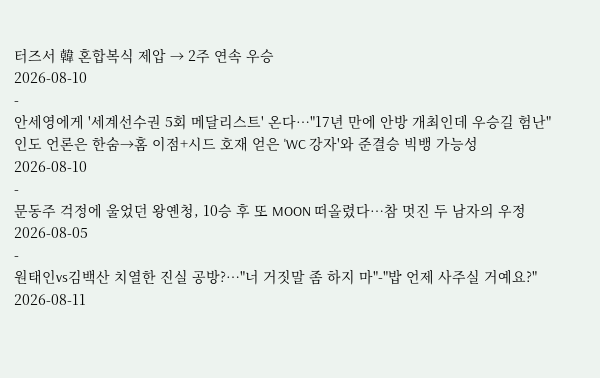터즈서 韓 혼합복식 제압 → 2주 연속 우승
2026-08-10
-
안세영에게 '세계선수권 5회 메달리스트' 온다…"17년 만에 안방 개최인데 우승길 험난" 인도 언론은 한숨→홈 이점+시드 호재 얻은 'WC 강자'와 준결승 빅뱅 가능성
2026-08-10
-
문동주 걱정에 울었던 왕옌청, 10승 후 또 MOON 떠올렸다…참 멋진 두 남자의 우정
2026-08-05
-
원태인vs김백산 치열한 진실 공방?…"너 거짓말 좀 하지 마"-"밥 언제 사주실 거예요?"
2026-08-11